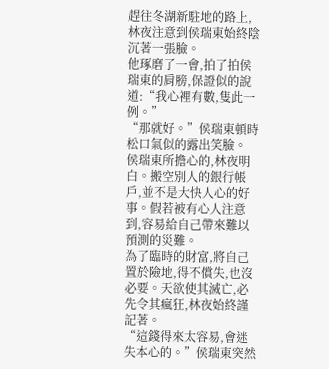趕往冬湖新駐地的路上,林夜注意到侯瑞東始終陰沉著一張臉。
他琢磨了一會,拍了拍侯瑞東的肩膀,保證似的說道:“我心裡有數,隻此一例。”
“那就好。”侯瑞東頓時松口氣似的露出笑臉。
侯瑞東所擔心的,林夜明白。搬空別人的銀行帳戶,並不是大快人心的好事。假若被有心人注意到,容易給自己帶來難以預測的災難。
為了臨時的財富,將自己置於險地,得不償失,也沒必要。天欲使其滅亡,必先令其瘋狂,林夜始終謹記著。
“這錢得來太容易,會迷失本心的。”侯瑞東突然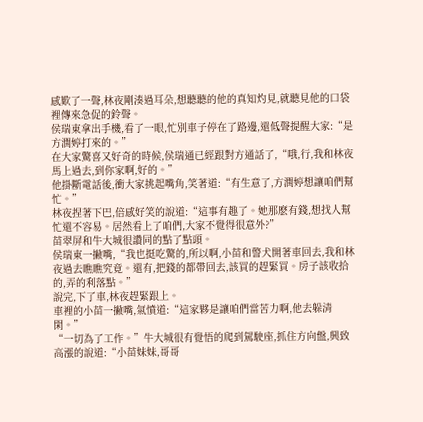感歎了一聲,林夜剛湊過耳朵,想聽聽的他的真知灼見,就聽見他的口袋裡傳來急促的鈴聲。
侯瑞東拿出手機,看了一眼,忙別車子停在了路邊,還低聲提醒大家:“是方潤婷打來的。”
在大家驚喜又好奇的時候,侯瑞通已經跟對方通話了,“哦,行,我和林夜馬上過去,到你家啊,好的。”
他掛斷電話後,衝大家挑起嘴角,笑著道:“有生意了,方潤婷想讓咱們幫忙。”
林夜捏著下巴,倍感好笑的說道:“這事有趣了。她那麽有錢,想找人幫忙還不容易。居然看上了咱們,大家不覺得很意外?”
苗翠屏和牛大城很讚同的點了點頭。
侯瑞東一撇嘴,“我也挺吃驚的,所以啊,小苗和警犬開著車回去,我和林夜過去瞧瞧究竟。還有,把錢的都帶回去,該買的趕緊買。房子該收拾的,弄的利落點。”
說完,下了車,林夜趕緊跟上。
車裡的小苗一撇嘴,氣憤道:“這家夥是讓咱們當苦力啊,他去躲清閑。”
“一切為了工作。”牛大城很有覺悟的爬到駕駛座,抓住方向盤,興致高漲的說道:“小苗妹妹,哥哥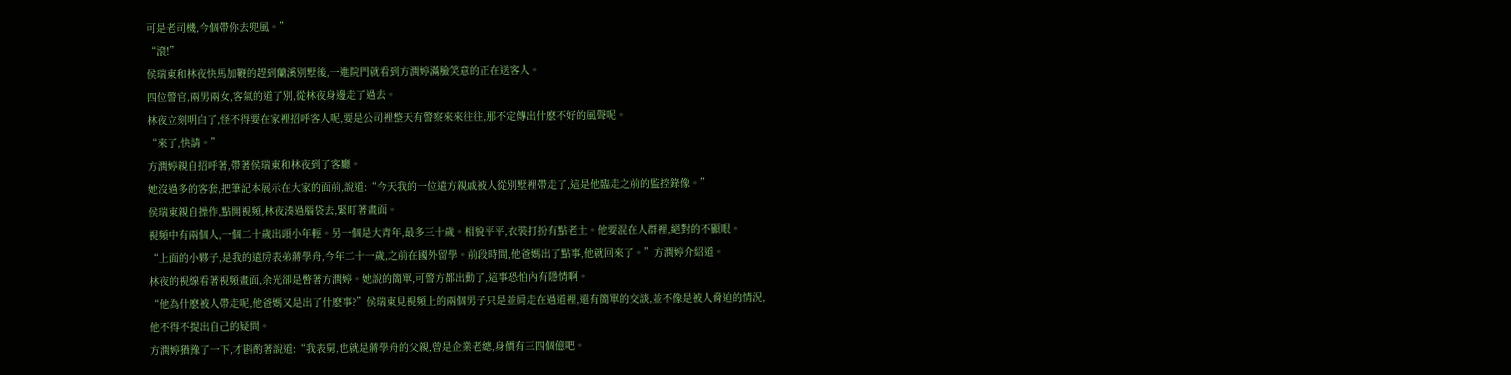可是老司機,今個帶你去兜風。”
“滾!”
侯瑞東和林夜快馬加鞭的趕到蘭溪別墅後,一進院門就看到方潤婷滿臉笑意的正在送客人。
四位警官,兩男兩女,客氣的道了別,從林夜身邊走了過去。
林夜立刻明白了,怪不得要在家裡招呼客人呢,要是公司裡整天有警察來來往往,那不定傳出什麽不好的風聲呢。
“來了,快請。”
方潤婷親自招呼著,帶著侯瑞東和林夜到了客廳。
她沒過多的客套,把筆記本展示在大家的面前,說道:“今天我的一位遠方親戚被人從別墅裡帶走了,這是他臨走之前的監控錄像。”
侯瑞東親自操作,點開視頻,林夜湊過腦袋去,緊盯著畫面。
視頻中有兩個人,一個二十歲出頭小年輕。另一個是大青年,最多三十歲。相貌平平,衣裝打扮有點老土。他要混在人群裡,絕對的不顯眼。
“上面的小夥子,是我的遠房表弟蔣學舟,今年二十一歲,之前在國外留學。前段時間,他爸媽出了點事,他就回來了。”方潤婷介紹道。
林夜的視線看著視頻畫面,余光卻是瞥著方潤婷。她說的簡單,可警方都出動了,這事恐怕內有隱情啊。
“他為什麽被人帶走呢,他爸媽又是出了什麽事?”侯瑞東見視頻上的兩個男子只是並肩走在過道裡,還有簡單的交談,並不像是被人脅迫的情況,他不得不提出自己的疑問。
方潤婷猶豫了一下,才斟酌著說道:“我表舅,也就是蔣學舟的父親,曾是企業老總,身價有三四個億吧。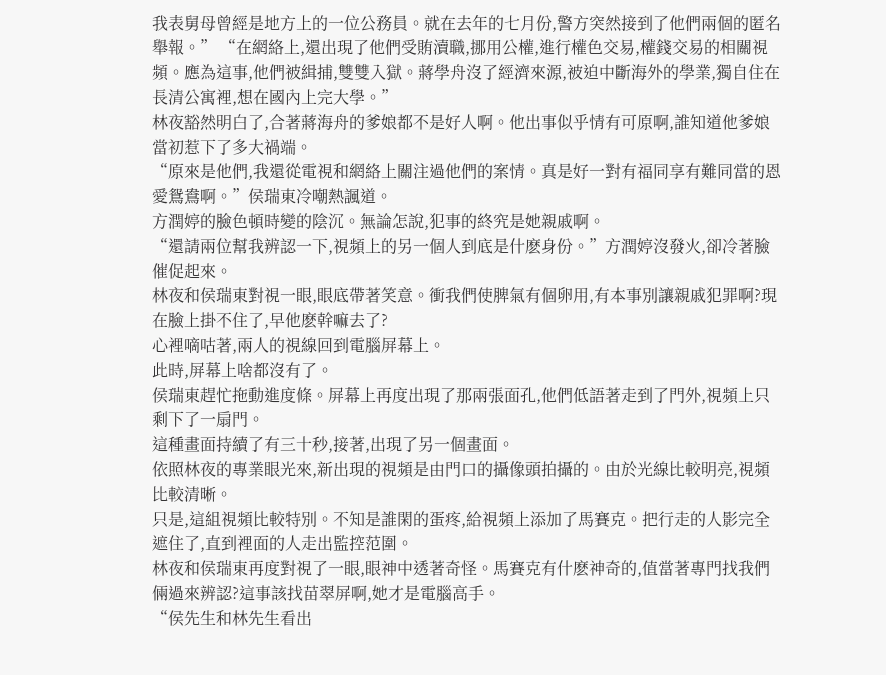我表舅母曾經是地方上的一位公務員。就在去年的七月份,警方突然接到了他們兩個的匿名舉報。” “在網絡上,還出現了他們受賄瀆職,挪用公權,進行權色交易,權錢交易的相關視頻。應為這事,他們被緝捕,雙雙入獄。蔣學舟沒了經濟來源,被迫中斷海外的學業,獨自住在長清公寓裡,想在國內上完大學。”
林夜豁然明白了,合著蔣海舟的爹娘都不是好人啊。他出事似乎情有可原啊,誰知道他爹娘當初惹下了多大禍端。
“原來是他們,我還從電視和網絡上關注過他們的案情。真是好一對有福同享有難同當的恩愛鴛鴦啊。”侯瑞東冷嘲熱諷道。
方潤婷的臉色頓時變的陰沉。無論怎說,犯事的終究是她親戚啊。
“還請兩位幫我辨認一下,視頻上的另一個人到底是什麽身份。”方潤婷沒發火,卻冷著臉催促起來。
林夜和侯瑞東對視一眼,眼底帶著笑意。衝我們使脾氣有個卵用,有本事別讓親戚犯罪啊?現在臉上掛不住了,早他麽幹嘛去了?
心裡嘀咕著,兩人的視線回到電腦屏幕上。
此時,屏幕上啥都沒有了。
侯瑞東趕忙拖動進度條。屏幕上再度出現了那兩張面孔,他們低語著走到了門外,視頻上只剩下了一扇門。
這種畫面持續了有三十秒,接著,出現了另一個畫面。
依照林夜的專業眼光來,新出現的視頻是由門口的攝像頭拍攝的。由於光線比較明亮,視頻比較清晰。
只是,這組視頻比較特別。不知是誰閑的蛋疼,給視頻上添加了馬賽克。把行走的人影完全遮住了,直到裡面的人走出監控范圍。
林夜和侯瑞東再度對視了一眼,眼神中透著奇怪。馬賽克有什麽神奇的,值當著專門找我們倆過來辨認?這事該找苗翠屏啊,她才是電腦高手。
“侯先生和林先生看出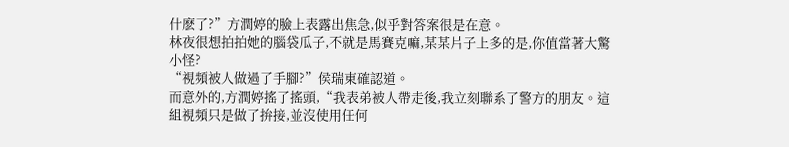什麽了?”方潤婷的臉上表露出焦急,似乎對答案很是在意。
林夜很想拍拍她的腦袋瓜子,不就是馬賽克嘛,某某片子上多的是,你值當著大驚小怪?
“視頻被人做過了手腳?”侯瑞東確認道。
而意外的,方潤婷搖了搖頭,“我表弟被人帶走後,我立刻聯系了警方的朋友。這組視頻只是做了拚接,並沒使用任何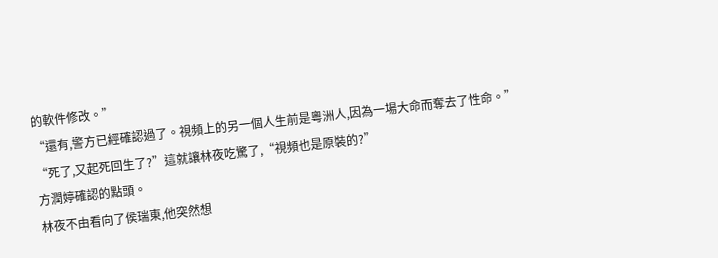的軟件修改。”
“還有,警方已經確認過了。視頻上的另一個人生前是粵洲人,因為一場大命而奪去了性命。”
“死了,又起死回生了?”這就讓林夜吃驚了,“視頻也是原裝的?”
方潤婷確認的點頭。
林夜不由看向了侯瑞東,他突然想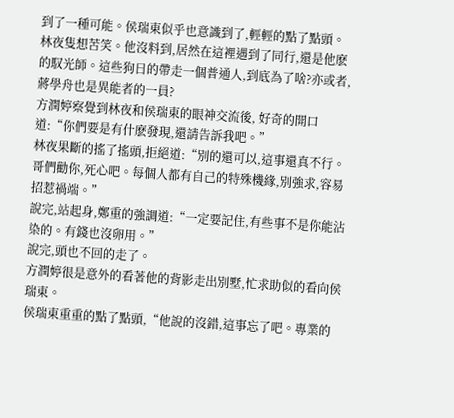到了一種可能。侯瑞東似乎也意識到了,輕輕的點了點頭。
林夜隻想苦笑。他沒料到,居然在這裡遇到了同行,還是他麽的馭光師。這些狗日的帶走一個普通人,到底為了啥?亦或者,蔣學舟也是異能者的一員?
方潤婷察覺到林夜和侯瑞東的眼神交流後, 好奇的開口道:“你們要是有什麽發現,還請告訴我吧。”
林夜果斷的搖了搖頭,拒絕道:“別的還可以,這事還真不行。哥們勸你,死心吧。每個人都有自己的特殊機緣,別強求,容易招惹禍端。”
說完,站起身,鄭重的強調道:“一定要記住,有些事不是你能沾染的。有錢也沒卵用。”
說完,頭也不回的走了。
方潤婷很是意外的看著他的背影走出別墅,忙求助似的看向侯瑞東。
侯瑞東重重的點了點頭,“他說的沒錯,這事忘了吧。專業的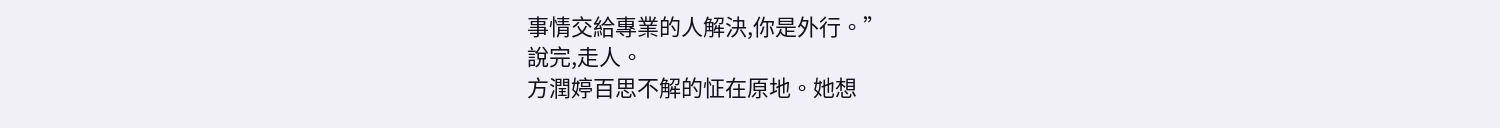事情交給專業的人解決,你是外行。”
說完,走人。
方潤婷百思不解的怔在原地。她想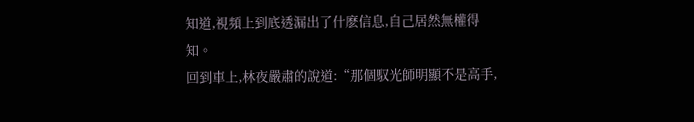知道,視頻上到底透漏出了什麽信息,自己居然無權得知。
回到車上,林夜嚴肅的說道:“那個馭光師明顯不是高手,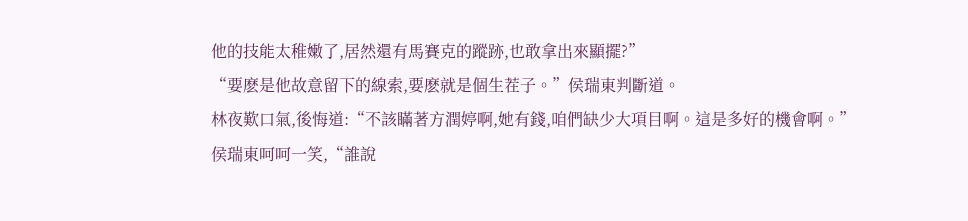他的技能太稚嫩了,居然還有馬賽克的蹤跡,也敢拿出來顯擺?”
“要麽是他故意留下的線索,要麽就是個生茬子。”侯瑞東判斷道。
林夜歎口氣,後悔道:“不該瞞著方潤婷啊,她有錢,咱們缺少大項目啊。這是多好的機會啊。”
侯瑞東呵呵一笑,“誰說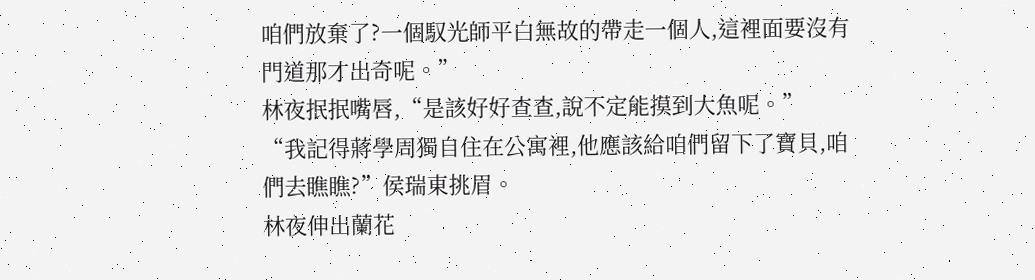咱們放棄了?一個馭光師平白無故的帶走一個人,這裡面要沒有門道那才出奇呢。”
林夜抿抿嘴唇,“是該好好查查,說不定能摸到大魚呢。”
“我記得蔣學周獨自住在公寓裡,他應該給咱們留下了寶貝,咱們去瞧瞧?”侯瑞東挑眉。
林夜伸出蘭花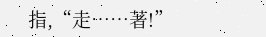指,“走……著!”